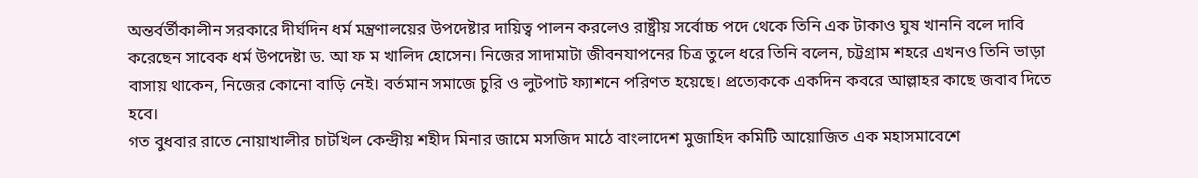অন্তর্বর্তীকালীন সরকারে দীর্ঘদিন ধর্ম মন্ত্রণালয়ের উপদেষ্টার দায়িত্ব পালন করলেও রাষ্ট্রীয় সর্বোচ্চ পদে থেকে তিনি এক টাকাও ঘুষ খাননি বলে দাবি করেছেন সাবেক ধর্ম উপদেষ্টা ড. আ ফ ম খালিদ হোসেন। নিজের সাদামাটা জীবনযাপনের চিত্র তুলে ধরে তিনি বলেন, চট্টগ্রাম শহরে এখনও তিনি ভাড়া বাসায় থাকেন, নিজের কোনো বাড়ি নেই। বর্তমান সমাজে চুরি ও লুটপাট ফ্যাশনে পরিণত হয়েছে। প্রত্যেককে একদিন কবরে আল্লাহর কাছে জবাব দিতে হবে।
গত বুধবার রাতে নোয়াখালীর চাটখিল কেন্দ্রীয় শহীদ মিনার জামে মসজিদ মাঠে বাংলাদেশ মুজাহিদ কমিটি আয়োজিত এক মহাসমাবেশে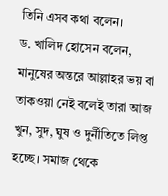তিনি এসব কথা বলেন।
ড. খালিদ হোসেন বলেন, মানুষের অন্তরে আল্লাহর ভয় বা তাকওয়া নেই বলেই তারা আজ খুন, সুদ, ঘুষ ও দুর্নীতিতে লিপ্ত হচ্ছে। সমাজ থেকে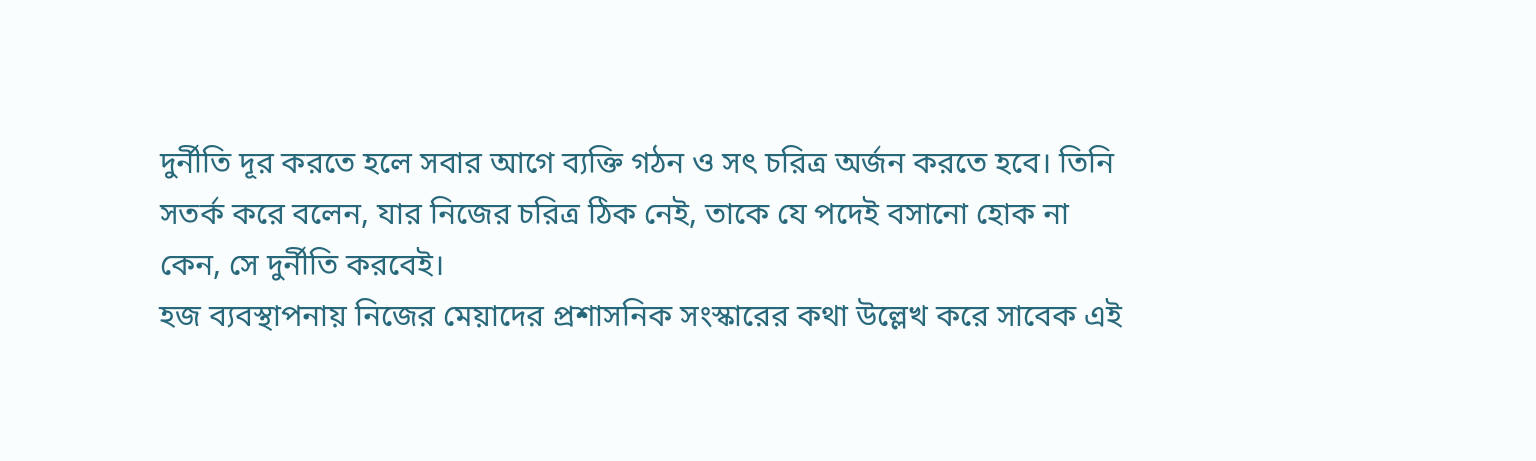দুর্নীতি দূর করতে হলে সবার আগে ব্যক্তি গঠন ও সৎ চরিত্র অর্জন করতে হবে। তিনি সতর্ক করে বলেন, যার নিজের চরিত্র ঠিক নেই, তাকে যে পদেই বসানো হোক না কেন, সে দুর্নীতি করবেই।
হজ ব্যবস্থাপনায় নিজের মেয়াদের প্রশাসনিক সংস্কারের কথা উল্লেখ করে সাবেক এই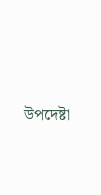উপদেষ্টা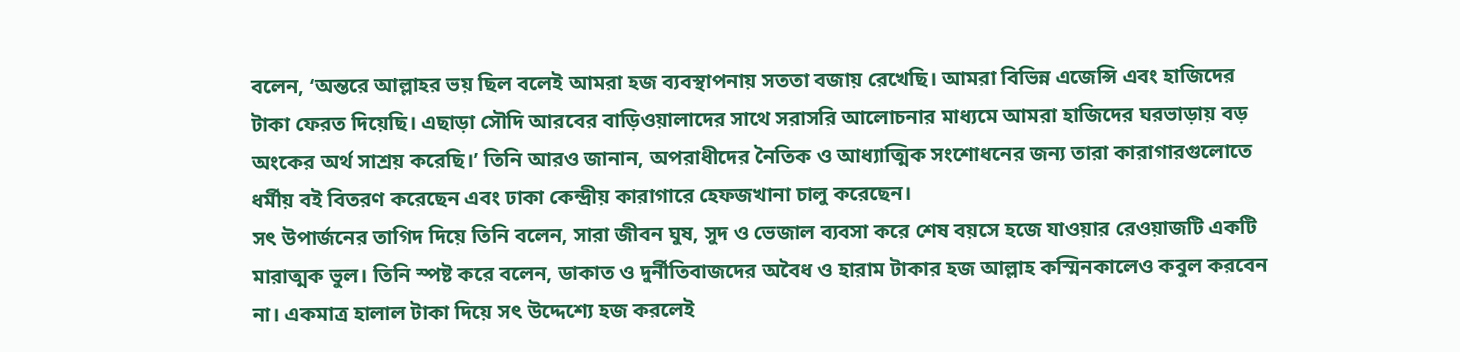বলেন, ‘অন্তরে আল্লাহর ভয় ছিল বলেই আমরা হজ ব্যবস্থাপনায় সততা বজায় রেখেছি। আমরা বিভিন্ন এজেন্সি এবং হাজিদের টাকা ফেরত দিয়েছি। এছাড়া সৌদি আরবের বাড়িওয়ালাদের সাথে সরাসরি আলোচনার মাধ্যমে আমরা হাজিদের ঘরভাড়ায় বড় অংকের অর্থ সাশ্রয় করেছি।’ তিনি আরও জানান, অপরাধীদের নৈতিক ও আধ্যাত্মিক সংশোধনের জন্য তারা কারাগারগুলোতে ধর্মীয় বই বিতরণ করেছেন এবং ঢাকা কেন্দ্রীয় কারাগারে হেফজখানা চালু করেছেন।
সৎ উপার্জনের তাগিদ দিয়ে তিনি বলেন, সারা জীবন ঘুষ, সুদ ও ভেজাল ব্যবসা করে শেষ বয়সে হজে যাওয়ার রেওয়াজটি একটি মারাত্মক ভুল। তিনি স্পষ্ট করে বলেন, ডাকাত ও দুর্নীতিবাজদের অবৈধ ও হারাম টাকার হজ আল্লাহ কস্মিনকালেও কবুল করবেন না। একমাত্র হালাল টাকা দিয়ে সৎ উদ্দেশ্যে হজ করলেই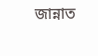জান্নাত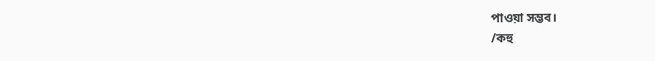পাওয়া সম্ভব।
/কহু